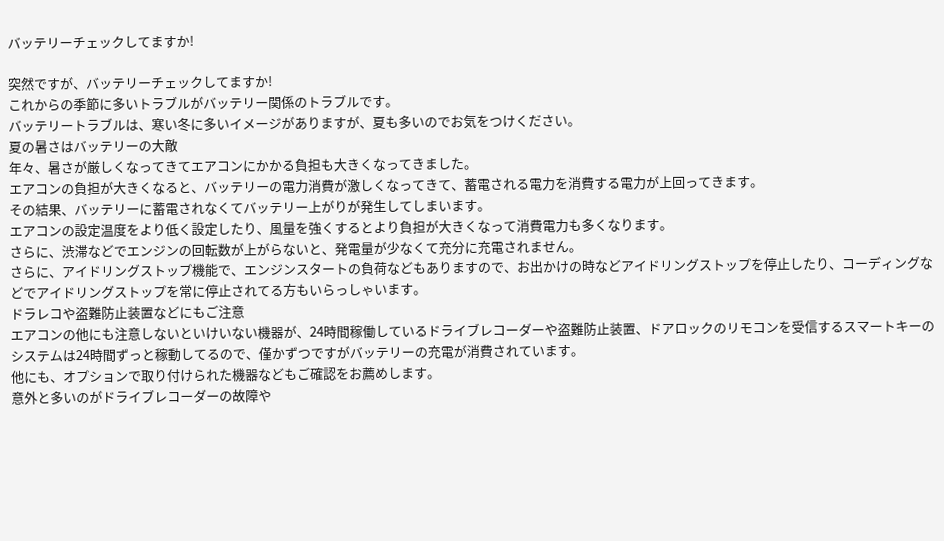バッテリーチェックしてますか!

突然ですが、バッテリーチェックしてますか!
これからの季節に多いトラブルがバッテリー関係のトラブルです。
バッテリートラブルは、寒い冬に多いイメージがありますが、夏も多いのでお気をつけください。
夏の暑さはバッテリーの大敵
年々、暑さが厳しくなってきてエアコンにかかる負担も大きくなってきました。
エアコンの負担が大きくなると、バッテリーの電力消費が激しくなってきて、蓄電される電力を消費する電力が上回ってきます。
その結果、バッテリーに蓄電されなくてバッテリー上がりが発生してしまいます。
エアコンの設定温度をより低く設定したり、風量を強くするとより負担が大きくなって消費電力も多くなります。
さらに、渋滞などでエンジンの回転数が上がらないと、発電量が少なくて充分に充電されません。
さらに、アイドリングストップ機能で、エンジンスタートの負荷などもありますので、お出かけの時などアイドリングストップを停止したり、コーディングなどでアイドリングストップを常に停止されてる方もいらっしゃいます。
ドラレコや盗難防止装置などにもご注意
エアコンの他にも注意しないといけいない機器が、24時間稼働しているドライブレコーダーや盗難防止装置、ドアロックのリモコンを受信するスマートキーのシステムは24時間ずっと稼動してるので、僅かずつですがバッテリーの充電が消費されています。
他にも、オプションで取り付けられた機器などもご確認をお薦めします。
意外と多いのがドライブレコーダーの故障や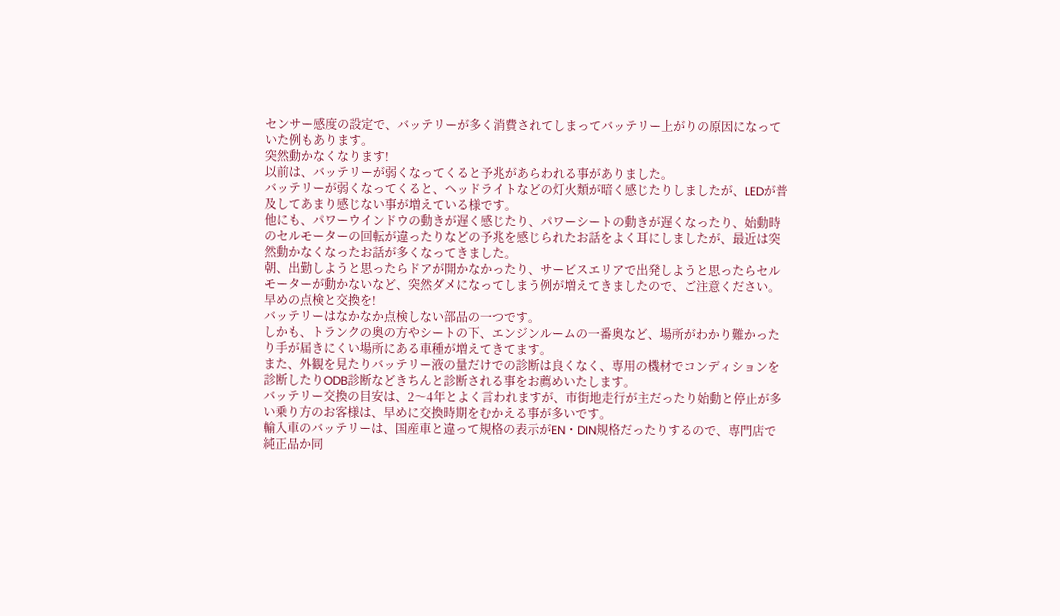センサー感度の設定で、バッテリーが多く消費されてしまってバッテリー上がりの原因になっていた例もあります。
突然動かなくなります!
以前は、バッテリーが弱くなってくると予兆があらわれる事がありました。
バッテリーが弱くなってくると、ヘッドライトなどの灯火類が暗く感じたりしましたが、LEDが普及してあまり感じない事が増えている様です。
他にも、パワーウインドウの動きが遅く感じたり、パワーシートの動きが遅くなったり、始動時のセルモーターの回転が違ったりなどの予兆を感じられたお話をよく耳にしましたが、最近は突然動かなくなったお話が多くなってきました。
朝、出勤しようと思ったらドアが開かなかったり、サービスエリアで出発しようと思ったらセルモーターが動かないなど、突然ダメになってしまう例が増えてきましたので、ご注意ください。
早めの点検と交換を!
バッテリーはなかなか点検しない部品の一つです。
しかも、トランクの奥の方やシートの下、エンジンルームの一番奥など、場所がわかり難かったり手が届きにくい場所にある車種が増えてきてます。
また、外観を見たりバッテリー液の量だけでの診断は良くなく、専用の機材でコンディションを診断したりODB診断などきちんと診断される事をお薦めいたします。
バッテリー交換の目安は、2〜4年とよく言われますが、市街地走行が主だったり始動と停止が多い乗り方のお客様は、早めに交換時期をむかえる事が多いです。
輸入車のバッテリーは、国産車と違って規格の表示がEN・DIN規格だったりするので、専門店で純正品か同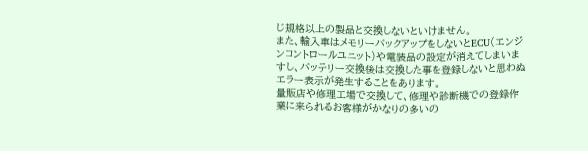じ規格以上の製品と交換しないといけません。
また、輸入車はメモリーバックアップをしないとECU(エンジンコントロールユニット)や電装品の設定が消えてしまいますし、バッテリー交換後は交換した事を登録しないと思わぬエラー表示が発生することをあります。
量販店や修理工場で交換して、修理や診断機での登録作業に来られるお客様がかなりの多いの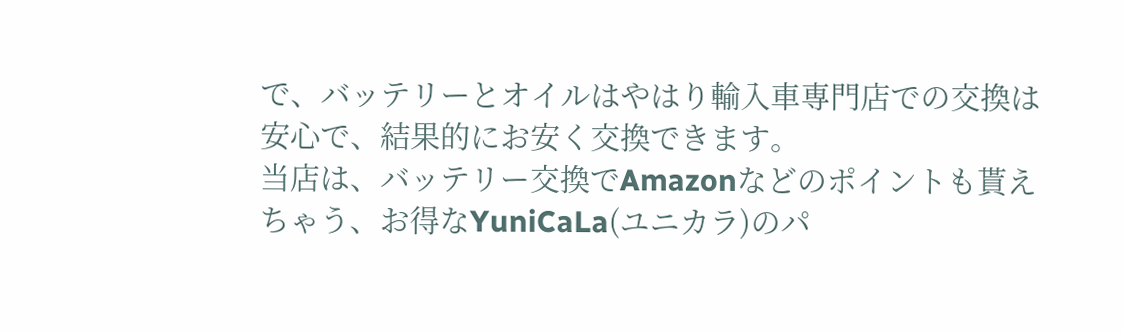で、バッテリーとオイルはやはり輸入車専門店での交換は安心で、結果的にお安く交換できます。
当店は、バッテリー交換でAmazonなどのポイントも貰えちゃう、お得なYuniCaLa(ユニカラ)のパ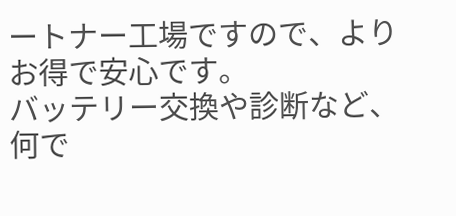ートナー工場ですので、よりお得で安心です。
バッテリー交換や診断など、何で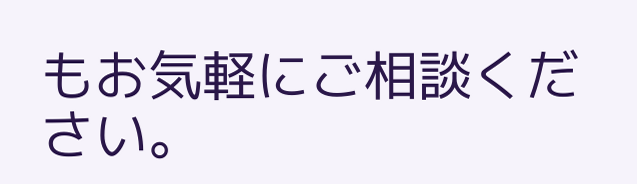もお気軽にご相談ください。